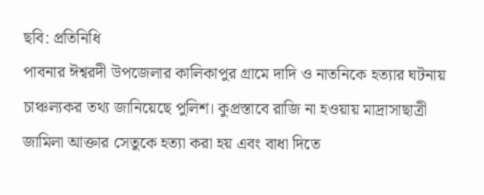ছবি: প্রতিনিধি
পাবনার ঈশ্বরদী উপজেলার কালিকাপুর গ্রামে দাদি ও নাতনিকে হত্যার ঘটনায় চাঞ্চল্যকর তথ্য জানিয়েছে পুলিশ। কুপ্রস্তাবে রাজি না হওয়ায় মাদ্রাসাছাত্রী জামিলা আক্তার সেতুকে হত্যা করা হয় এবং বাধা দিতে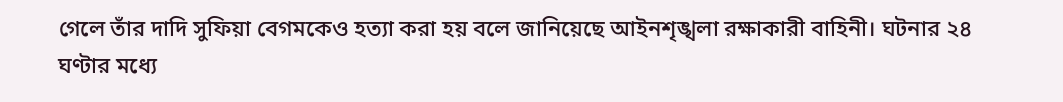গেলে তাঁর দাদি সুফিয়া বেগমকেও হত্যা করা হয় বলে জানিয়েছে আইনশৃঙ্খলা রক্ষাকারী বাহিনী। ঘটনার ২৪ ঘণ্টার মধ্যে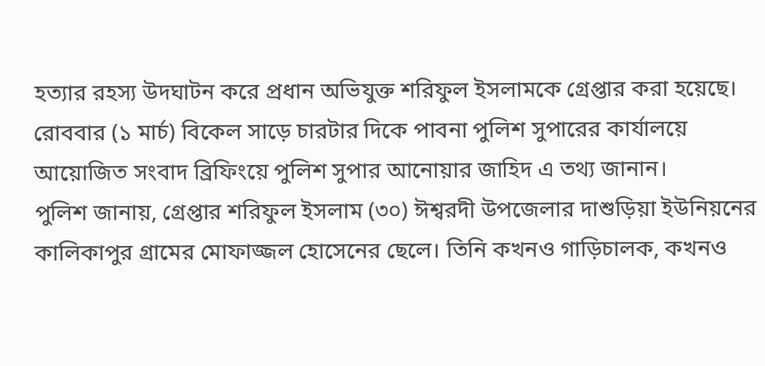হত্যার রহস্য উদঘাটন করে প্রধান অভিযুক্ত শরিফুল ইসলামকে গ্রেপ্তার করা হয়েছে।
রোববার (১ মার্চ) বিকেল সাড়ে চারটার দিকে পাবনা পুলিশ সুপারের কার্যালয়ে আয়োজিত সংবাদ ব্রিফিংয়ে পুলিশ সুপার আনোয়ার জাহিদ এ তথ্য জানান।
পুলিশ জানায়, গ্রেপ্তার শরিফুল ইসলাম (৩০) ঈশ্বরদী উপজেলার দাশুড়িয়া ইউনিয়নের কালিকাপুর গ্রামের মোফাজ্জল হোসেনের ছেলে। তিনি কখনও গাড়িচালক, কখনও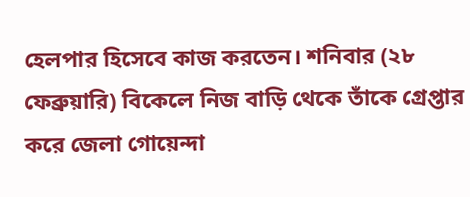হেলপার হিসেবে কাজ করতেন। শনিবার (২৮ ফেব্রুয়ারি) বিকেলে নিজ বাড়ি থেকে তাঁকে গ্রেপ্তার করে জেলা গোয়েন্দা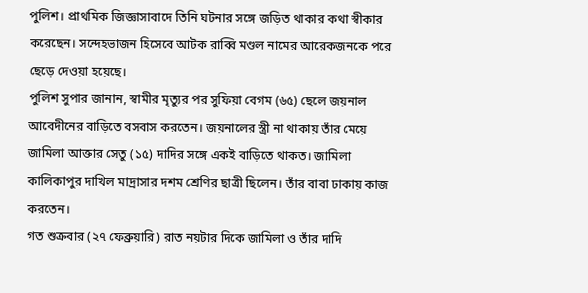পুলিশ। প্রাথমিক জিজ্ঞাসাবাদে তিনি ঘটনার সঙ্গে জড়িত থাকার কথা স্বীকার করেছেন। সন্দেহভাজন হিসেবে আটক রাব্বি মণ্ডল নামের আরেকজনকে পরে ছেড়ে দেওয়া হয়েছে।
পুলিশ সুপার জানান, স্বামীর মৃত্যুর পর সুফিয়া বেগম (৬৫) ছেলে জয়নাল আবেদীনের বাড়িতে বসবাস করতেন। জয়নালের স্ত্রী না থাকায় তাঁর মেয়ে জামিলা আক্তার সেতু (১৫) দাদির সঙ্গে একই বাড়িতে থাকত। জামিলা কালিকাপুর দাখিল মাদ্রাসার দশম শ্রেণির ছাত্রী ছিলেন। তাঁর বাবা ঢাকায় কাজ করতেন।
গত শুক্রবার (২৭ ফেব্রুয়ারি) রাত নয়টার দিকে জামিলা ও তাঁর দাদি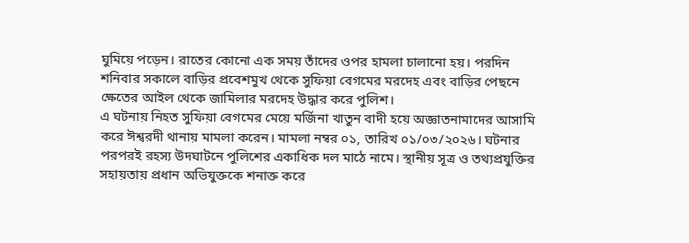ঘুমিয়ে পড়েন। রাতের কোনো এক সময় তাঁদের ওপর হামলা চালানো হয়। পরদিন শনিবার সকালে বাড়ির প্রবেশমুখ থেকে সুফিয়া বেগমের মরদেহ এবং বাড়ির পেছনে ক্ষেতের আইল থেকে জামিলার মরদেহ উদ্ধার করে পুলিশ।
এ ঘটনায় নিহত সুফিয়া বেগমের মেয়ে মর্জিনা খাতুন বাদী হয়ে অজ্ঞাতনামাদের আসামি করে ঈশ্বরদী থানায় মামলা করেন। মামলা নম্বর ০১, তারিখ ০১/০৩/২০২৬। ঘটনার পরপরই রহস্য উদঘাটনে পুলিশের একাধিক দল মাঠে নামে। স্থানীয় সূত্র ও তথ্যপ্রযুক্তির সহায়তায় প্রধান অভিযুক্তকে শনাক্ত করে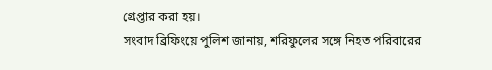গ্রেপ্তার করা হয়।
সংবাদ ব্রিফিংয়ে পুলিশ জানায়, শরিফুলের সঙ্গে নিহত পরিবারের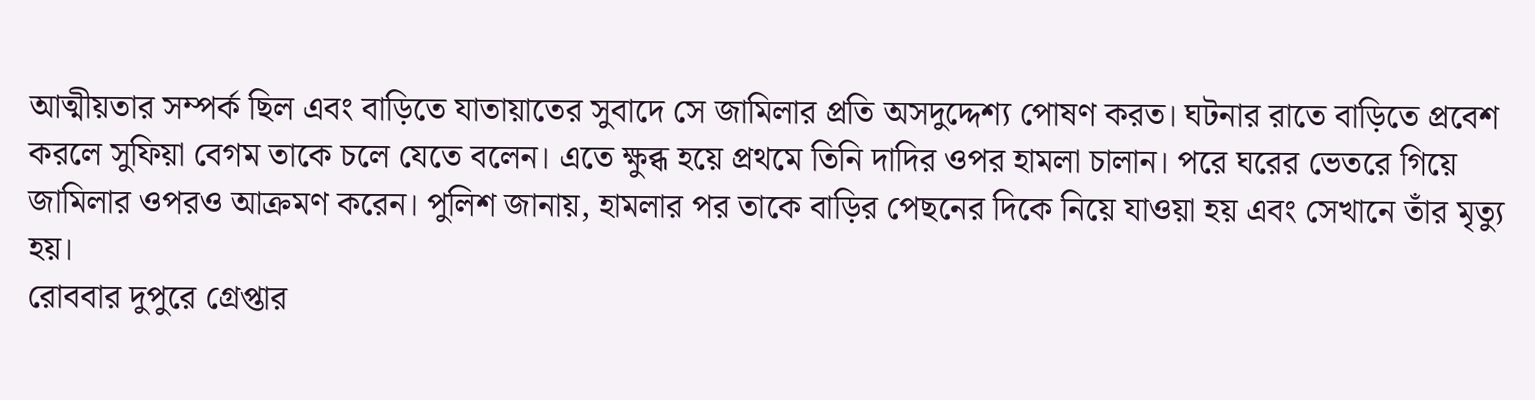আত্মীয়তার সম্পর্ক ছিল এবং বাড়িতে যাতায়াতের সুবাদে সে জামিলার প্রতি অসদুদ্দেশ্য পোষণ করত। ঘটনার রাতে বাড়িতে প্রবেশ করলে সুফিয়া বেগম তাকে চলে যেতে বলেন। এতে ক্ষুব্ধ হয়ে প্রথমে তিনি দাদির ওপর হামলা চালান। পরে ঘরের ভেতরে গিয়ে জামিলার ওপরও আক্রমণ করেন। পুলিশ জানায়, হামলার পর তাকে বাড়ির পেছনের দিকে নিয়ে যাওয়া হয় এবং সেখানে তাঁর মৃত্যু হয়।
রোববার দুপুরে গ্রেপ্তার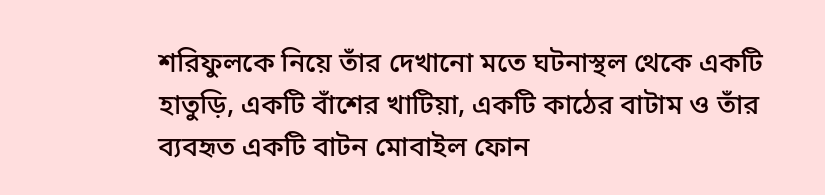শরিফুলকে নিয়ে তাঁর দেখানো মতে ঘটনাস্থল থেকে একটি হাতুড়ি, একটি বাঁশের খাটিয়া, একটি কাঠের বাটাম ও তাঁর ব্যবহৃত একটি বাটন মোবাইল ফোন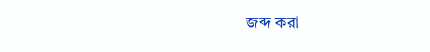জব্দ করা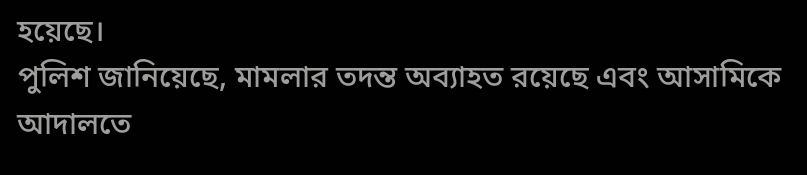হয়েছে।
পুলিশ জানিয়েছে, মামলার তদন্ত অব্যাহত রয়েছে এবং আসামিকে আদালতে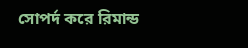সোপর্দ করে রিমান্ড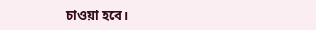চাওয়া হবে।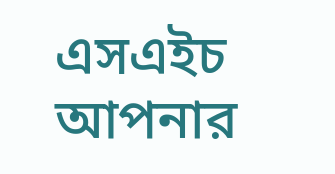এসএইচ
আপনার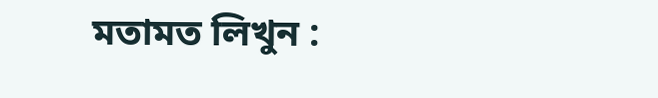মতামত লিখুন :